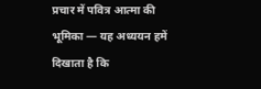प्रचार में पवित्र आत्मा की भूमिका — यह अध्ययन हमें दिखाता है कि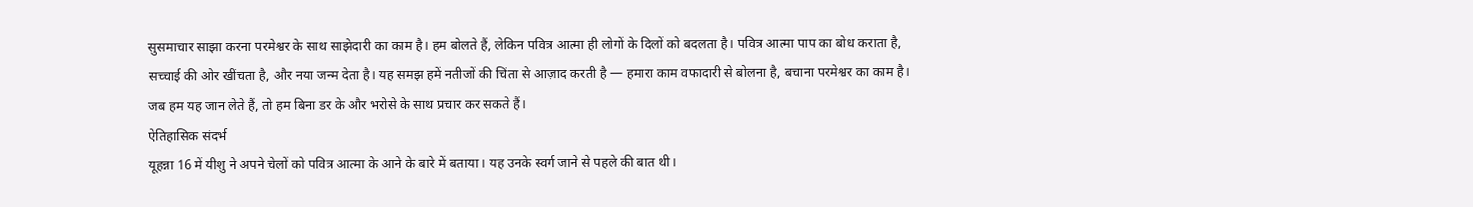सुसमाचार साझा करना परमेश्वर के साथ साझेदारी का काम है। हम बोलते हैं, लेकिन पवित्र आत्मा ही लोगों के दिलों को बदलता है। पवित्र आत्मा पाप का बोध कराता है, सच्चाई की ओर खींचता है, और नया जन्म देता है। यह समझ हमें नतीजों की चिंता से आज़ाद करती है — हमारा काम वफादारी से बोलना है, बचाना परमेश्वर का काम है। जब हम यह जान लेते हैं, तो हम बिना डर के और भरोसे के साथ प्रचार कर सकते हैं।
ऐतिहासिक संदर्भ
यूहन्ना 16 में यीशु ने अपने चेलों को पवित्र आत्मा के आने के बारे में बताया। यह उनके स्वर्ग जाने से पहले की बात थी।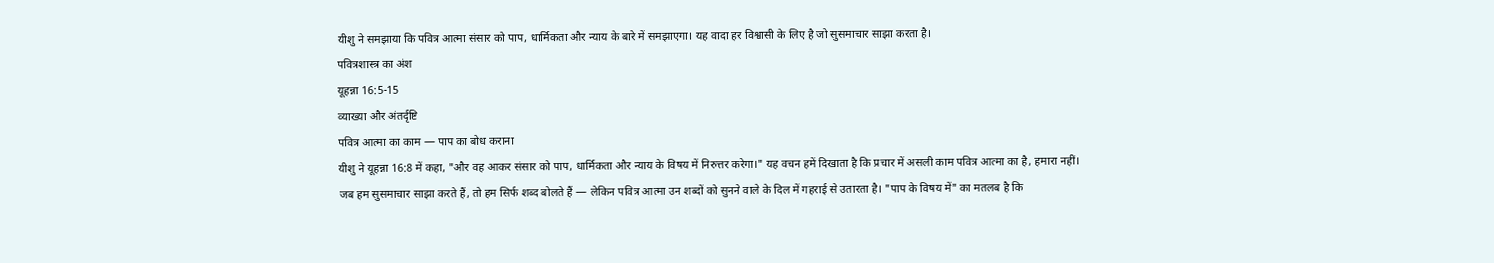यीशु ने समझाया कि पवित्र आत्मा संसार को पाप, धार्मिकता और न्याय के बारे में समझाएगा। यह वादा हर विश्वासी के लिए है जो सुसमाचार साझा करता है।
पवित्रशास्त्र का अंश
यूहन्ना 16:5-15
व्याख्या और अंतर्दृष्टि
पवित्र आत्मा का काम — पाप का बोध कराना
यीशु ने यूहन्ना 16:8 में कहा, "और वह आकर संसार को पाप, धार्मिकता और न्याय के विषय में निरुत्तर करेगा।" यह वचन हमें दिखाता है कि प्रचार में असली काम पवित्र आत्मा का है, हमारा नहीं। जब हम सुसमाचार साझा करते हैं, तो हम सिर्फ शब्द बोलते हैं — लेकिन पवित्र आत्मा उन शब्दों को सुनने वाले के दिल में गहराई से उतारता है। "पाप के विषय में" का मतलब है कि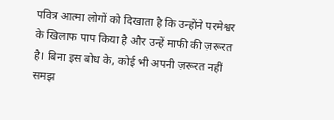पवित्र आत्मा लोगों को दिखाता है कि उन्होंने परमेश्वर के खिलाफ पाप किया है और उन्हें माफी की ज़रूरत है। बिना इस बोध के, कोई भी अपनी ज़रूरत नहीं समझ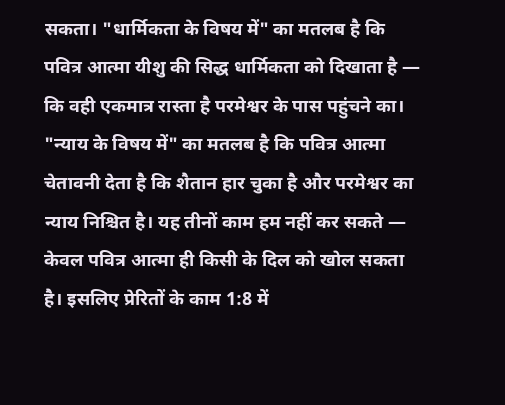सकता। "धार्मिकता के विषय में" का मतलब है कि पवित्र आत्मा यीशु की सिद्ध धार्मिकता को दिखाता है — कि वही एकमात्र रास्ता है परमेश्वर के पास पहुंचने का। "न्याय के विषय में" का मतलब है कि पवित्र आत्मा चेतावनी देता है कि शैतान हार चुका है और परमेश्वर का न्याय निश्चित है। यह तीनों काम हम नहीं कर सकते — केवल पवित्र आत्मा ही किसी के दिल को खोल सकता है। इसलिए प्रेरितों के काम 1:8 में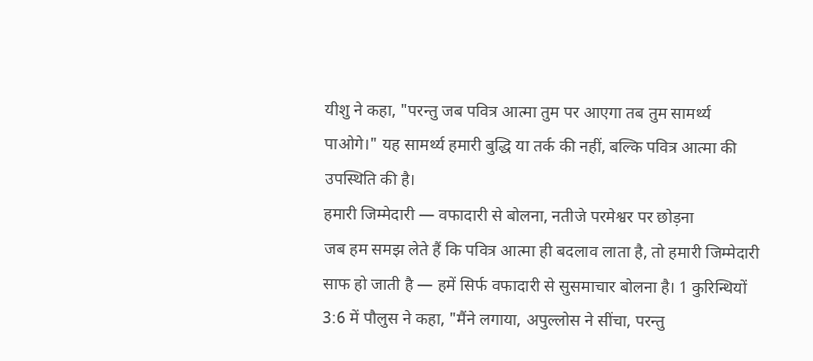यीशु ने कहा, "परन्तु जब पवित्र आत्मा तुम पर आएगा तब तुम सामर्थ्य पाओगे।" यह सामर्थ्य हमारी बुद्धि या तर्क की नहीं, बल्कि पवित्र आत्मा की उपस्थिति की है।
हमारी जिम्मेदारी — वफादारी से बोलना, नतीजे परमेश्वर पर छोड़ना
जब हम समझ लेते हैं कि पवित्र आत्मा ही बदलाव लाता है, तो हमारी जिम्मेदारी साफ हो जाती है — हमें सिर्फ वफादारी से सुसमाचार बोलना है। 1 कुरिन्थियों 3:6 में पौलुस ने कहा, "मैंने लगाया, अपुल्लोस ने सींचा, परन्तु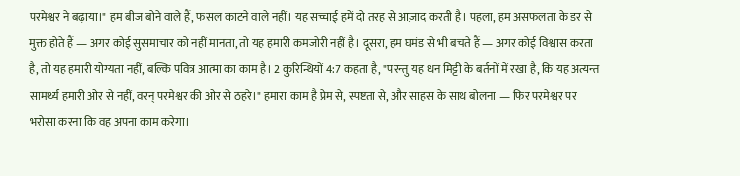परमेश्वर ने बढ़ाया।" हम बीज बोने वाले हैं, फसल काटने वाले नहीं। यह सच्चाई हमें दो तरह से आज़ाद करती है। पहला, हम असफलता के डर से मुक्त होते हैं — अगर कोई सुसमाचार को नहीं मानता, तो यह हमारी कमजोरी नहीं है। दूसरा, हम घमंड से भी बचते हैं — अगर कोई विश्वास करता है, तो यह हमारी योग्यता नहीं, बल्कि पवित्र आत्मा का काम है। 2 कुरिन्थियों 4:7 कहता है, "परन्तु यह धन मिट्टी के बर्तनों में रखा है, कि यह अत्यन्त सामर्थ्य हमारी ओर से नहीं, वरन् परमेश्वर की ओर से ठहरे।" हमारा काम है प्रेम से, स्पष्टता से, और साहस के साथ बोलना — फिर परमेश्वर पर भरोसा करना कि वह अपना काम करेगा।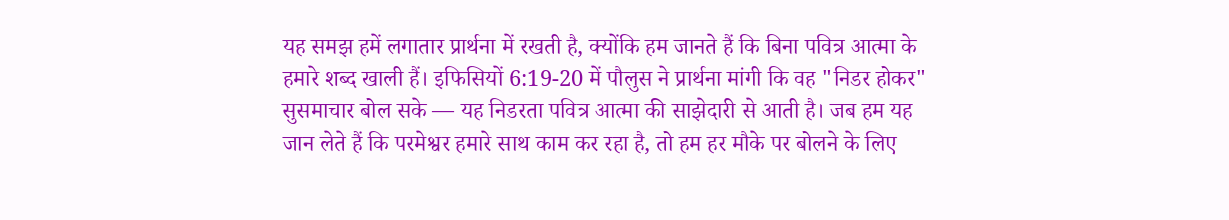यह समझ हमें लगातार प्रार्थना में रखती है, क्योंकि हम जानते हैं कि बिना पवित्र आत्मा के हमारे शब्द खाली हैं। इफिसियों 6:19-20 में पौलुस ने प्रार्थना मांगी कि वह "निडर होकर" सुसमाचार बोल सके — यह निडरता पवित्र आत्मा की साझेदारी से आती है। जब हम यह जान लेते हैं कि परमेश्वर हमारे साथ काम कर रहा है, तो हम हर मौके पर बोलने के लिए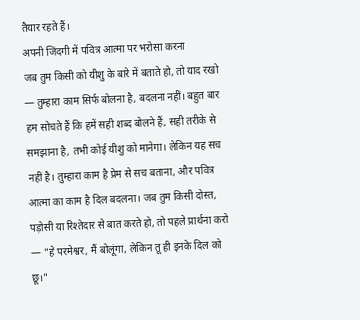तैयार रहते हैं।
अपनी जिंदगी में पवित्र आत्मा पर भरोसा करना
जब तुम किसी को यीशु के बारे में बताते हो, तो याद रखो — तुम्हारा काम सिर्फ बोलना है, बदलना नहीं। बहुत बार हम सोचते हैं कि हमें सही शब्द बोलने हैं, सही तरीके से समझाना है, तभी कोई यीशु को मानेगा। लेकिन यह सच नहीं है। तुम्हारा काम है प्रेम से सच बताना, और पवित्र आत्मा का काम है दिल बदलना। जब तुम किसी दोस्त, पड़ोसी या रिश्तेदार से बात करते हो, तो पहले प्रार्थना करो — "हे परमेश्वर, मैं बोलूंगा, लेकिन तू ही इनके दिल को छू।"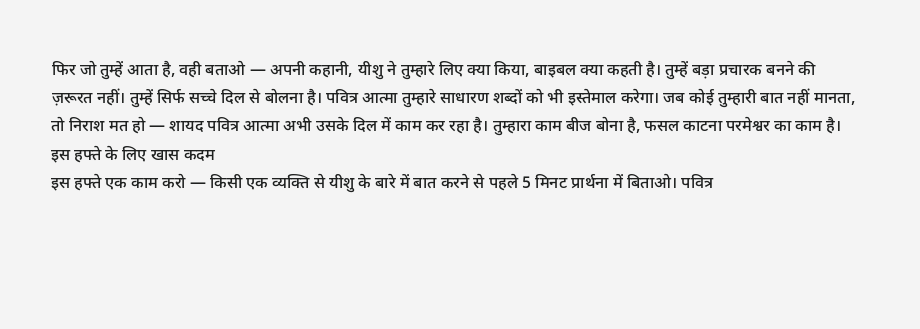फिर जो तुम्हें आता है, वही बताओ — अपनी कहानी, यीशु ने तुम्हारे लिए क्या किया, बाइबल क्या कहती है। तुम्हें बड़ा प्रचारक बनने की ज़रूरत नहीं। तुम्हें सिर्फ सच्चे दिल से बोलना है। पवित्र आत्मा तुम्हारे साधारण शब्दों को भी इस्तेमाल करेगा। जब कोई तुम्हारी बात नहीं मानता, तो निराश मत हो — शायद पवित्र आत्मा अभी उसके दिल में काम कर रहा है। तुम्हारा काम बीज बोना है, फसल काटना परमेश्वर का काम है।
इस हफ्ते के लिए खास कदम
इस हफ्ते एक काम करो — किसी एक व्यक्ति से यीशु के बारे में बात करने से पहले 5 मिनट प्रार्थना में बिताओ। पवित्र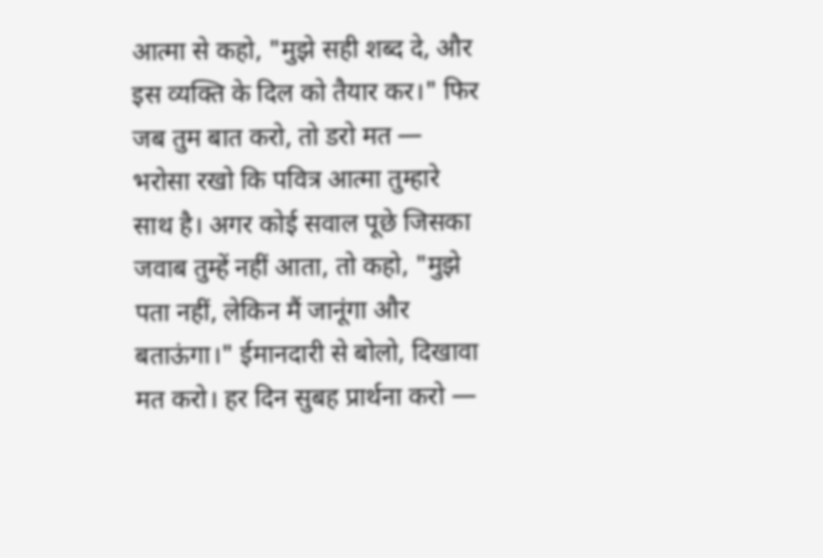आत्मा से कहो, "मुझे सही शब्द दे, और इस व्यक्ति के दिल को तैयार कर।" फिर जब तुम बात करो, तो डरो मत — भरोसा रखो कि पवित्र आत्मा तुम्हारे साथ है। अगर कोई सवाल पूछे जिसका जवाब तुम्हें नहीं आता, तो कहो, "मुझे पता नहीं, लेकिन मैं जानूंगा और बताऊंगा।" ईमानदारी से बोलो, दिखावा मत करो। हर दिन सुबह प्रार्थना करो —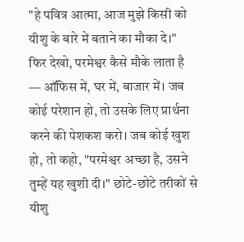"हे पवित्र आत्मा, आज मुझे किसी को यीशु के बारे में बताने का मौका दे।" फिर देखो, परमेश्वर कैसे मौके लाता है — ऑफिस में, घर में, बाजार में। जब कोई परेशान हो, तो उसके लिए प्रार्थना करने की पेशकश करो। जब कोई खुश हो, तो कहो, "परमेश्वर अच्छा है, उसने तुम्हें यह खुशी दी।" छोटे-छोटे तरीकों से यीशु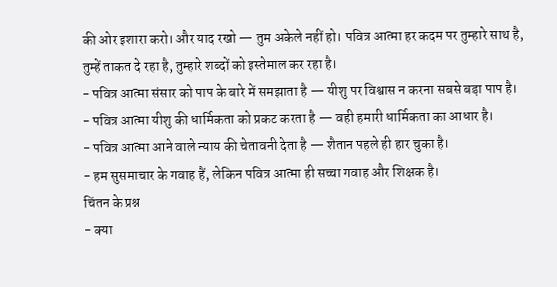की ओर इशारा करो। और याद रखो — तुम अकेले नहीं हो। पवित्र आत्मा हर कदम पर तुम्हारे साथ है, तुम्हें ताकत दे रहा है, तुम्हारे शब्दों को इस्तेमाल कर रहा है।
- पवित्र आत्मा संसार को पाप के बारे में समझाता है — यीशु पर विश्वास न करना सबसे बड़ा पाप है।
- पवित्र आत्मा यीशु की धार्मिकता को प्रकट करता है — वही हमारी धार्मिकता का आधार है।
- पवित्र आत्मा आने वाले न्याय की चेतावनी देता है — शैतान पहले ही हार चुका है।
- हम सुसमाचार के गवाह हैं, लेकिन पवित्र आत्मा ही सच्चा गवाह और शिक्षक है।
चिंतन के प्रश्न
- क्या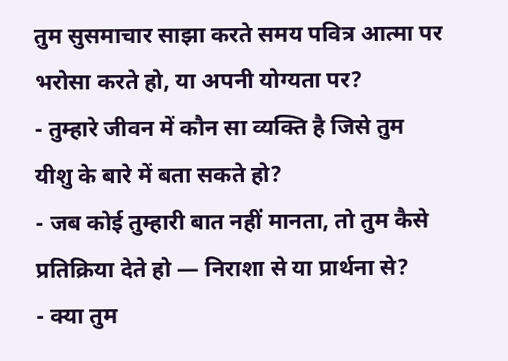तुम सुसमाचार साझा करते समय पवित्र आत्मा पर भरोसा करते हो, या अपनी योग्यता पर?
- तुम्हारे जीवन में कौन सा व्यक्ति है जिसे तुम यीशु के बारे में बता सकते हो?
- जब कोई तुम्हारी बात नहीं मानता, तो तुम कैसे प्रतिक्रिया देते हो — निराशा से या प्रार्थना से?
- क्या तुम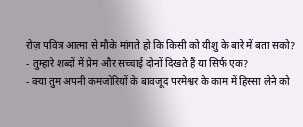रोज़ पवित्र आत्मा से मौके मांगते हो कि किसी को यीशु के बारे में बता सको?
- तुम्हारे शब्दों में प्रेम और सच्चाई दोनों दिखते हैं या सिर्फ एक?
- क्या तुम अपनी कमजोरियों के बावजूद परमेश्वर के काम में हिस्सा लेने को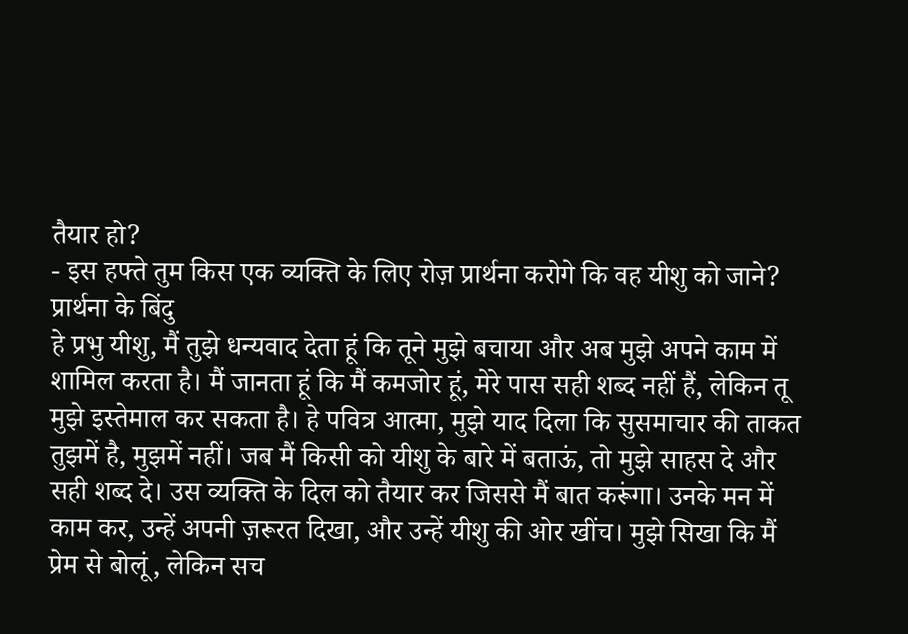तैयार हो?
- इस हफ्ते तुम किस एक व्यक्ति के लिए रोज़ प्रार्थना करोगे कि वह यीशु को जाने?
प्रार्थना के बिंदु
हे प्रभु यीशु, मैं तुझे धन्यवाद देता हूं कि तूने मुझे बचाया और अब मुझे अपने काम में शामिल करता है। मैं जानता हूं कि मैं कमजोर हूं, मेरे पास सही शब्द नहीं हैं, लेकिन तू मुझे इस्तेमाल कर सकता है। हे पवित्र आत्मा, मुझे याद दिला कि सुसमाचार की ताकत तुझमें है, मुझमें नहीं। जब मैं किसी को यीशु के बारे में बताऊं, तो मुझे साहस दे और सही शब्द दे। उस व्यक्ति के दिल को तैयार कर जिससे मैं बात करूंगा। उनके मन में काम कर, उन्हें अपनी ज़रूरत दिखा, और उन्हें यीशु की ओर खींच। मुझे सिखा कि मैं प्रेम से बोलूं, लेकिन सच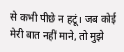से कभी पीछे न हटूं। जब कोई मेरी बात नहीं माने, तो मुझे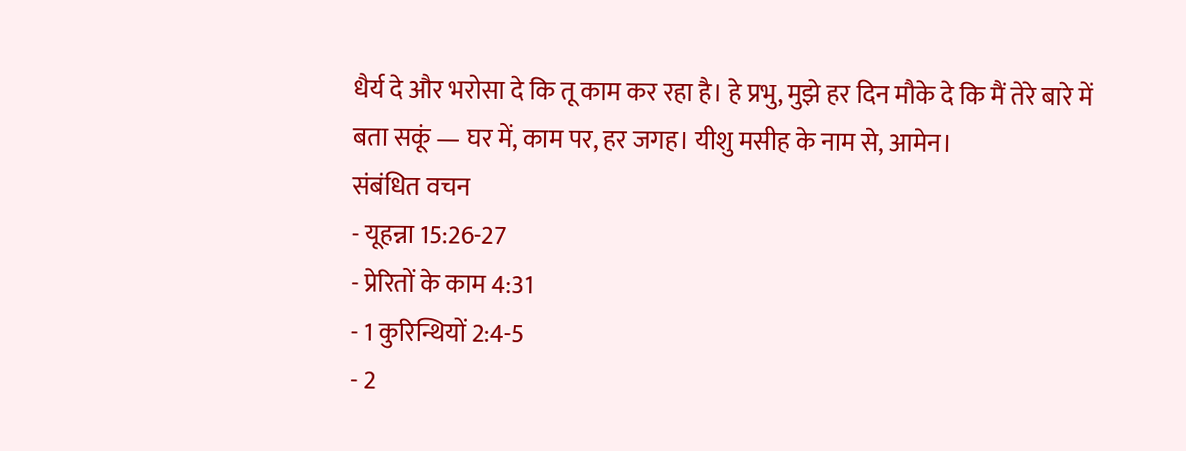धैर्य दे और भरोसा दे कि तू काम कर रहा है। हे प्रभु, मुझे हर दिन मौके दे कि मैं तेरे बारे में बता सकूं — घर में, काम पर, हर जगह। यीशु मसीह के नाम से, आमेन।
संबंधित वचन
- यूहन्ना 15:26-27
- प्रेरितों के काम 4:31
- 1 कुरिन्थियों 2:4-5
- 2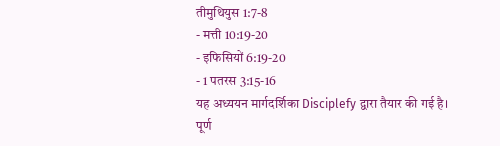तीमुथियुस 1:7-8
- मत्ती 10:19-20
- इफिसियों 6:19-20
- 1 पतरस 3:15-16
यह अध्ययन मार्गदर्शिका Disciplefy द्वारा तैयार की गई है। पूर्ण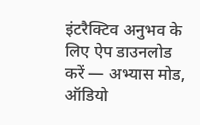इंटरैक्टिव अनुभव के लिए ऐप डाउनलोड करें — अभ्यास मोड, ऑडियो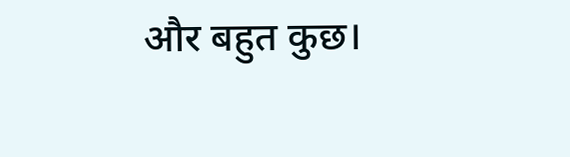और बहुत कुछ।